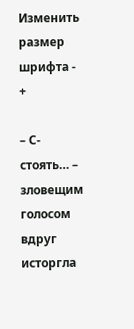Изменить размер шрифта - +

– С-стоять… – зловещим голосом вдруг исторгла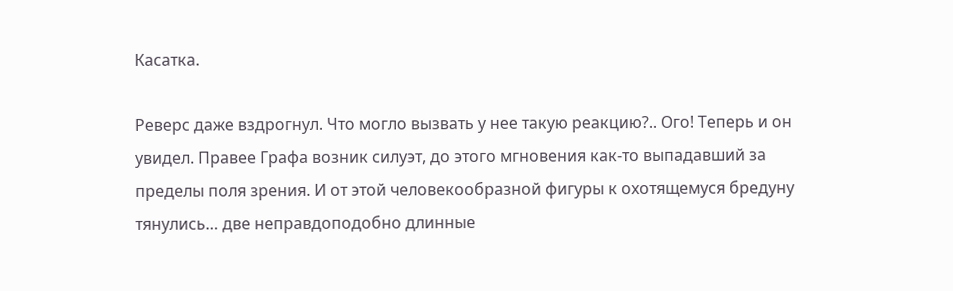Касатка.

Реверс даже вздрогнул. Что могло вызвать у нее такую реакцию?.. Ого! Теперь и он увидел. Правее Графа возник силуэт, до этого мгновения как-то выпадавший за пределы поля зрения. И от этой человекообразной фигуры к охотящемуся бредуну тянулись… две неправдоподобно длинные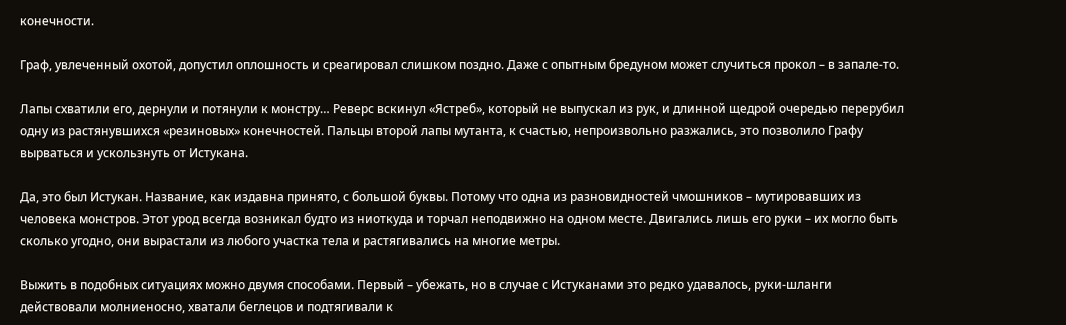конечности.

Граф, увлеченный охотой, допустил оплошность и среагировал слишком поздно. Даже с опытным бредуном может случиться прокол – в запале-то.

Лапы схватили его, дернули и потянули к монстру… Реверс вскинул «Ястреб», который не выпускал из рук, и длинной щедрой очередью перерубил одну из растянувшихся «резиновых» конечностей. Пальцы второй лапы мутанта, к счастью, непроизвольно разжались, это позволило Графу вырваться и ускользнуть от Истукана.

Да, это был Истукан. Название, как издавна принято, с большой буквы. Потому что одна из разновидностей чмошников – мутировавших из человека монстров. Этот урод всегда возникал будто из ниоткуда и торчал неподвижно на одном месте. Двигались лишь его руки – их могло быть сколько угодно, они вырастали из любого участка тела и растягивались на многие метры.

Выжить в подобных ситуациях можно двумя способами. Первый – убежать, но в случае с Истуканами это редко удавалось, руки-шланги действовали молниеносно, хватали беглецов и подтягивали к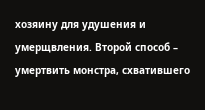хозяину для удушения и умерщвления. Второй способ – умертвить монстра, схватившего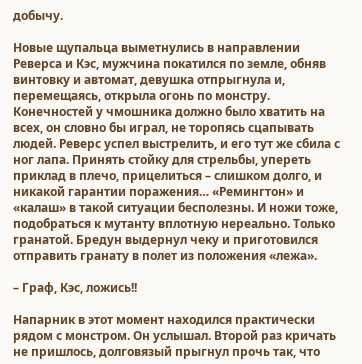добычу.

Новые щупальца выметнулись в направлении Реверса и Кэс, мужчина покатился по земле, обняв винтовку и автомат, девушка отпрыгнула и, перемещаясь, открыла огонь по монстру. Конечностей у чмошника должно было хватить на всех, он словно бы играл, не торопясь сцапывать людей. Реверс успел выстрелить, и его тут же сбила с ног лапа. Принять стойку для стрельбы, упереть приклад в плечо, прицелиться – слишком долго, и никакой гарантии поражения… «Ремингтон» и «калаш» в такой ситуации бесполезны. И ножи тоже, подобраться к мутанту вплотную нереально. Только гранатой. Бредун выдернул чеку и приготовился отправить гранату в полет из положения «лежа».

– Граф, Кэс, ложись!!

Напарник в этот момент находился практически рядом с монстром. Он услышал. Второй раз кричать не пришлось, долговязый прыгнул прочь так, что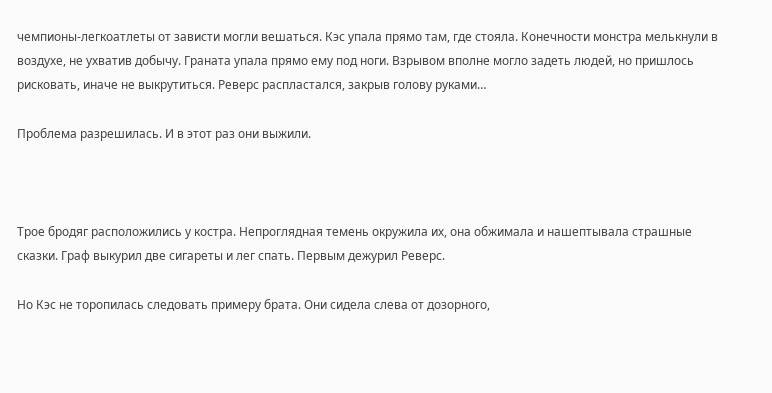чемпионы-легкоатлеты от зависти могли вешаться. Кэс упала прямо там, где стояла. Конечности монстра мелькнули в воздухе, не ухватив добычу. Граната упала прямо ему под ноги. Взрывом вполне могло задеть людей, но пришлось рисковать, иначе не выкрутиться. Реверс распластался, закрыв голову руками…

Проблема разрешилась. И в этот раз они выжили.



Трое бродяг расположились у костра. Непроглядная темень окружила их, она обжимала и нашептывала страшные сказки. Граф выкурил две сигареты и лег спать. Первым дежурил Реверс.

Но Кэс не торопилась следовать примеру брата. Они сидела слева от дозорного,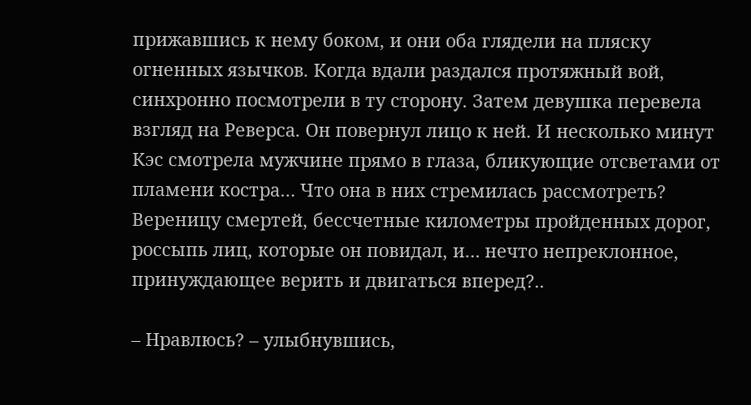прижавшись к нему боком, и они оба глядели на пляску огненных язычков. Когда вдали раздался протяжный вой, синхронно посмотрели в ту сторону. Затем девушка перевела взгляд на Реверса. Он повернул лицо к ней. И несколько минут Кэс смотрела мужчине прямо в глаза, бликующие отсветами от пламени костра… Что она в них стремилась рассмотреть? Вереницу смертей, бессчетные километры пройденных дорог, россыпь лиц, которые он повидал, и… нечто непреклонное, принуждающее верить и двигаться вперед?..

– Нравлюсь? – улыбнувшись,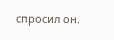спросил он.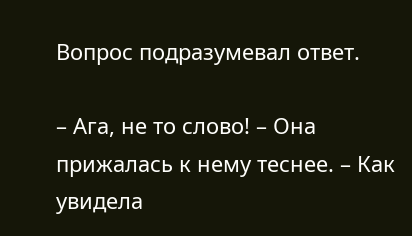Вопрос подразумевал ответ.

– Ага, не то слово! – Она прижалась к нему теснее. – Как увидела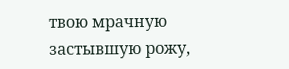твою мрачную застывшую рожу,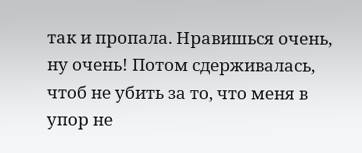так и пропала. Нравишься очень, ну очень! Потом сдерживалась, чтоб не убить за то, что меня в упор не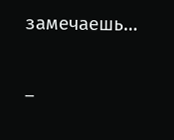замечаешь…

–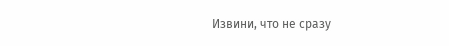Извини, что не сразу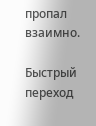пропал взаимно.

Быстрый переход